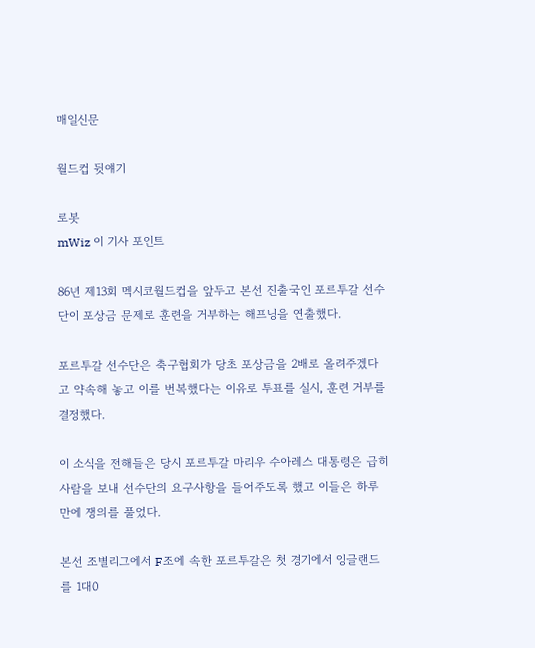매일신문

월드컵 뒷얘기

로봇
mWiz 이 기사 포인트

86년 제13회 멕시코월드컵을 앞두고 본선 진출국인 포르투갈 선수단이 포상금 문제로 훈련을 거부하는 해프닝을 연출했다.

포르투갈 선수단은 축구협회가 당초 포상금을 2배로 올려주겠다고 약속해 놓고 이를 번복했다는 이유로 투표를 실시, 훈련 거부를 결정했다.

이 소식을 전해들은 당시 포르투갈 마리우 수아레스 대통령은 급히 사람을 보내 선수단의 요구사항을 들어주도록 했고 이들은 하루만에 쟁의를 풀었다.

본선 조별리그에서 F조에 속한 포르투갈은 첫 경기에서 잉글랜드를 1대0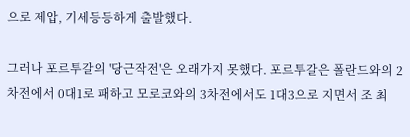으로 제압, 기세등등하게 출발했다.

그러나 포르투갈의 '당근작전'은 오래가지 못했다. 포르투갈은 폴란드와의 2차전에서 0대1로 패하고 모로코와의 3차전에서도 1대3으로 지면서 조 최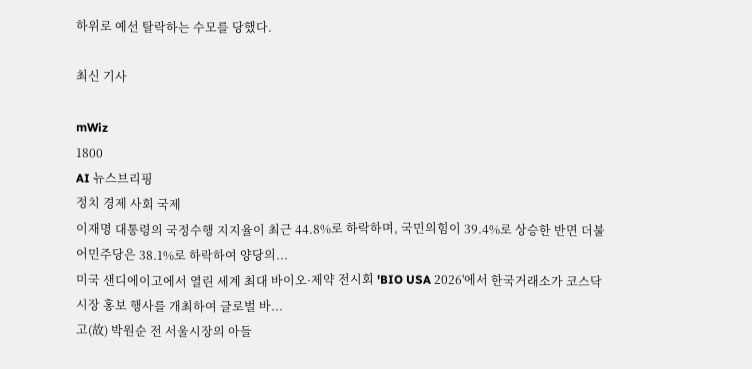하위로 예선 탈락하는 수모를 당했다.

최신 기사

mWiz
1800
AI 뉴스브리핑
정치 경제 사회 국제
이재명 대통령의 국정수행 지지율이 최근 44.8%로 하락하며, 국민의힘이 39.4%로 상승한 반면 더불어민주당은 38.1%로 하락하여 양당의...
미국 샌디에이고에서 열린 세계 최대 바이오·제약 전시회 'BIO USA 2026'에서 한국거래소가 코스닥시장 홍보 행사를 개최하여 글로벌 바...
고(故) 박원순 전 서울시장의 아들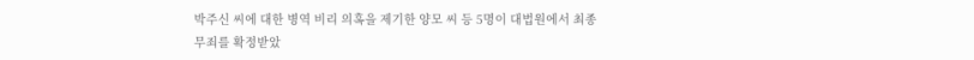박주신 씨에 대한 병역 비리 의혹을 제기한 양모 씨 등 5명이 대법원에서 최종 무죄를 확정받았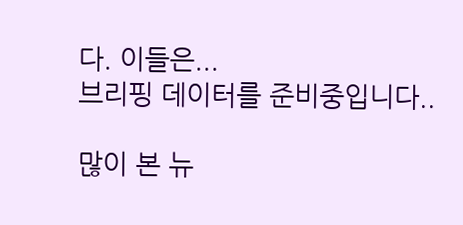다. 이들은...
브리핑 데이터를 준비중입니다..

많이 본 뉴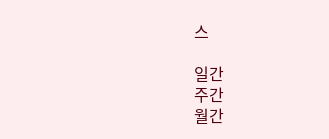스

일간
주간
월간